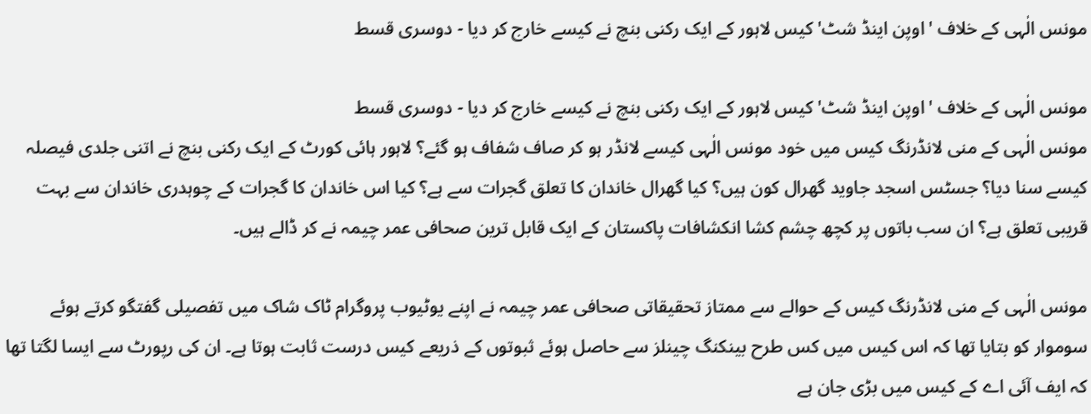مونس الٰہی کے خلاف 'اوپن اینڈ شٹ' کیس لاہور کے ایک رکنی بنچ نے کیسے خارج کر دیا - دوسری قسط

مونس الٰہی کے خلاف 'اوپن اینڈ شٹ' کیس لاہور کے ایک رکنی بنچ نے کیسے خارج کر دیا - دوسری قسط
مونس الٰہی کے منی لانڈرنگ کیس میں خود مونس الٰہی کیسے لانڈر ہو کر صاف شفاف ہو گئے؟ لاہور ہائی کورٹ کے ایک رکنی بنچ نے اتنی جلدی فیصلہ کیسے سنا دیا؟ جسٹس اسجد جاوید گھرال کون ہیں؟ کیا گھرال خاندان کا تعلق گجرات سے ہے؟ کیا اس خاندان کا گجرات کے چوہدری خاندان سے بہت قریبی تعلق ہے؟ ان سب باتوں پر کچھ چشم کشا انکشافات پاکستان کے ایک قابل ترین صحافی عمر چیمہ نے کر ڈالے ہیں۔

مونس الٰہی کے منی لانڈرنگ کیس کے حوالے سے ممتاز تحقیقاتی صحافی عمر چیمہ نے اپنے یوٹیوب پروگرام ٹاک شاک میں تفصیلی گفتگو کرتے ہوئے سوموار کو بتایا تھا کہ اس کیس میں کس طرح بینکنگ چینلز سے حاصل ہوئے ثبوتوں کے ذریعے کیس درست ثابت ہوتا ہے۔ ان کی رپورٹ سے ایسا لگتا تھا کہ ایف آئی اے کے کیس میں بڑی جان ہے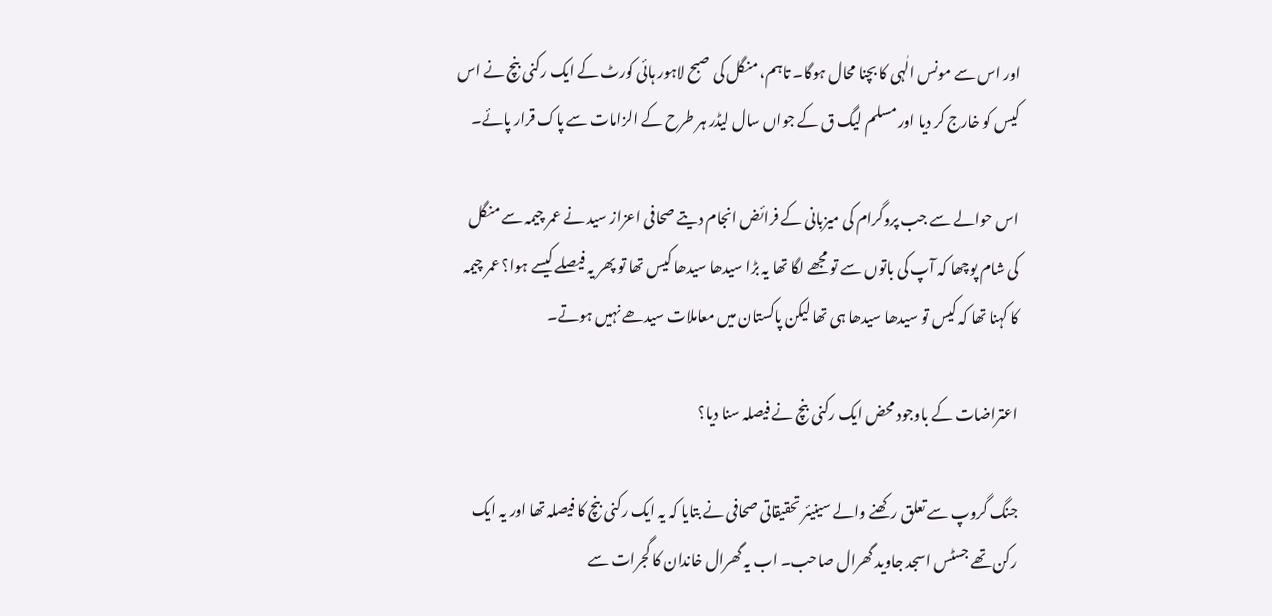اور اس سے مونس الٰہی کا بچنا محال ہوگا۔ تاہم، منگل کی صبح لاہور ہائی کورٹ کے ایک رکنی بنچ نے اس کیس کو خارج کر دیا اور مسلم لیگ ق کے جواں سال لیڈر ہر طرح کے الزامات سے پاک قرار پائے۔

اس حوالے سے جب پروگرام کی میزبانی کے فرائض انجام دیتے صحافی اعزاز سید نے عمر چیمہ سے منگل کی شام پوچھا کہ آپ کی باتوں سے تو مجھے لگا تھا یہ بڑا سیدھا سیدھا کیس تھا تو پھر یہ فیصلے کیسے ہوا؟ عمر چیمہ کا کہنا تھا کہ کیس تو سیدھا سیدھا ہی تھا لیکن پاکستان میں معاملات سیدھے نہیں ہوتے۔

اعتراضات کے باوجود محض ایک رکنی بنچ نے فیصلہ سنا دیا؟

جنگ گروپ سے تعلق رکھنے والے سینیئر تحقیقاتی صحافی نے بتایا کہ یہ ایک رکنی بنچ کا فیصلہ تھا اور یہ ایک رکن تھے جسٹس اسجد جاوید گھرال صاحب۔ اب یہ گھرال خاندان کا گجرات سے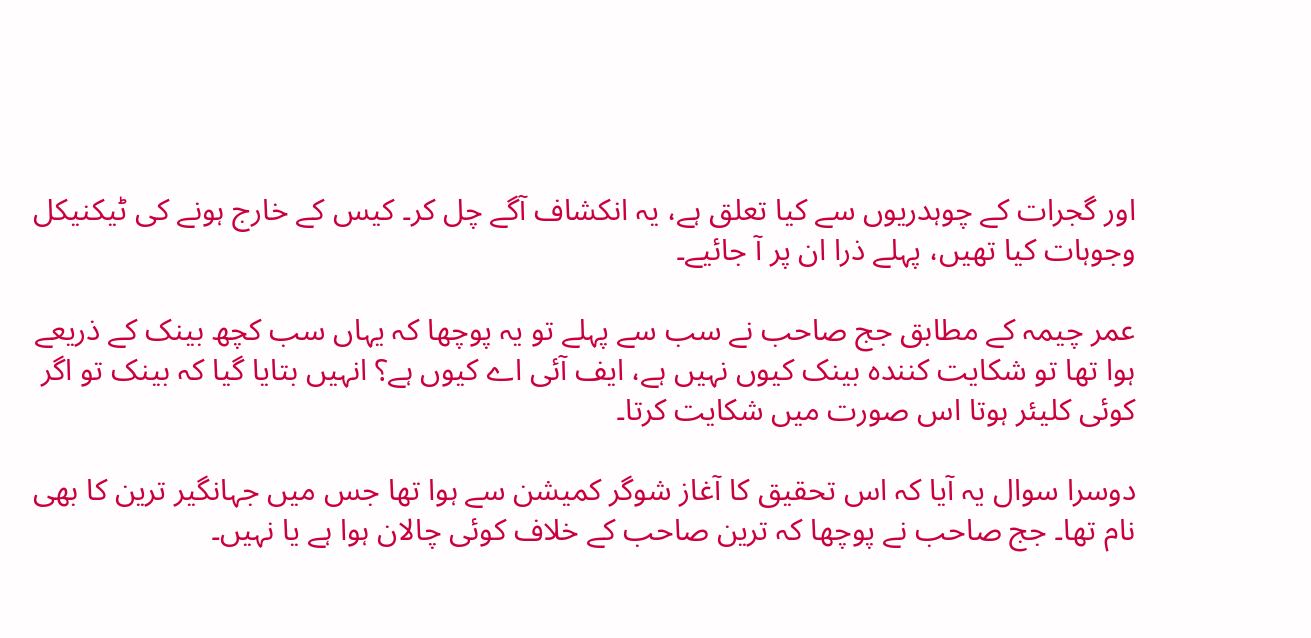اور گجرات کے چوہدریوں سے کیا تعلق ہے، یہ انکشاف آگے چل کر۔ کیس کے خارج ہونے کی ٹیکنیکل وجوہات کیا تھیں، پہلے ذرا ان پر آ جائیے۔

عمر چیمہ کے مطابق جج صاحب نے سب سے پہلے تو یہ پوچھا کہ یہاں سب کچھ بینک کے ذریعے ہوا تھا تو شکایت کنندہ بینک کیوں نہیں ہے، ایف آئی اے کیوں ہے؟ انہیں بتایا گیا کہ بینک تو اگر کوئی کلیئر ہوتا اس صورت میں شکایت کرتا۔

دوسرا سوال یہ آیا کہ اس تحقیق کا آغاز شوگر کمیشن سے ہوا تھا جس میں جہانگیر ترین کا بھی نام تھا۔ جج صاحب نے پوچھا کہ ترین صاحب کے خلاف کوئی چالان ہوا ہے یا نہیں۔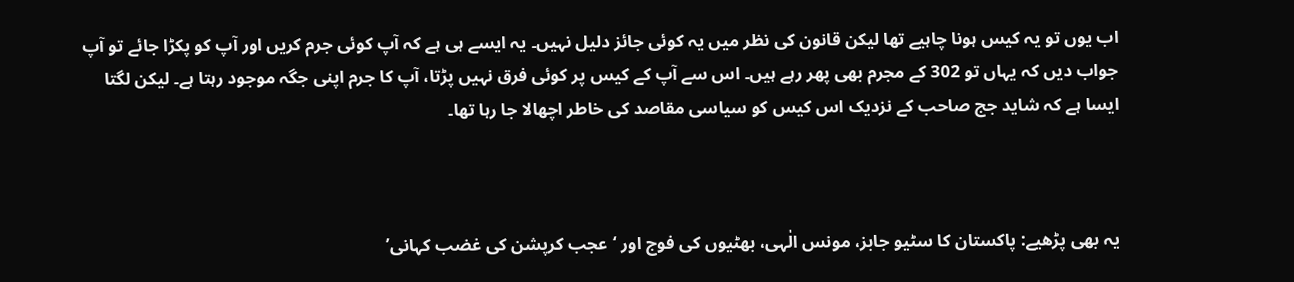اب یوں تو یہ کیس ہونا چاہیے تھا لیکن قانون کی نظر میں یہ کوئی جائز دلیل نہیں۔ یہ ایسے ہی ہے کہ آپ کوئی جرم کریں اور آپ کو پکڑا جائے تو آپ جواب دیں کہ یہاں تو 302 کے مجرم بھی پھر رہے ہیں۔ اس سے آپ کے کیس پر کوئی فرق نہیں پڑتا، آپ کا جرم اپنی جگہ موجود رہتا ہے۔ لیکن لگتا ایسا ہے کہ شاید جج صاحب کے نزدیک اس کیس کو سیاسی مقاصد کی خاطر اچھالا جا رہا تھا۔



یہ بھی پڑھیے: پاکستان کا سٹیو جابز، مونس الٰہی، بھٹیوں کی فوج اور ‘عجب کرپشن کی غضب کہانی’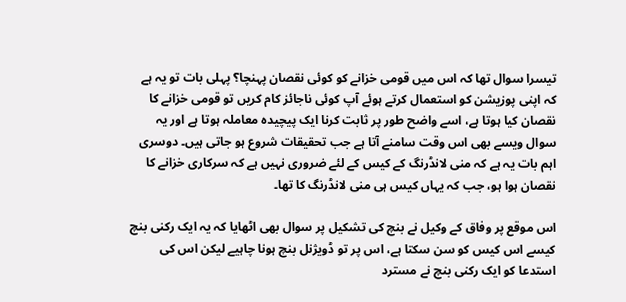تیسرا سوال تھا کہ اس میں قومی خزانے کو کوئی نقصان پہنچا؟ پہلی بات تو یہ ہے کہ اپنی پوزیشن کو استعمال کرتے ہوئے آپ کوئی ناجائز کام کریں تو قومی خزانے کا نقصان کیا ہوتا ہے، اسے واضح طور پر ثابت کرنا ایک پیچیدہ معاملہ ہوتا ہے اور یہ سوال ویسے بھی اس وقت سامنے آتا ہے جب تحقیقات شروع ہو جاتی ہیں۔ دوسری اہم بات یہ ہے کہ منی لانڈرنگ کے کیس کے لئے ضروری نہیں ہے کہ سرکاری خزانے کا نقصان ہوا ہو، جب کہ یہاں کیس ہی منی لانڈرنگ کا تھا۔

اس موقع پر وفاق کے وکیل نے بنچ کی تشکیل پر سوال بھی اٹھایا کہ یہ ایک رکنی بنچ کیسے اس کیس کو سن سکتا ہے، اس پر تو ڈویژنل بنچ ہونا چاہیے لیکن اس کی استدعا کو ایک رکنی بنچ نے مسترد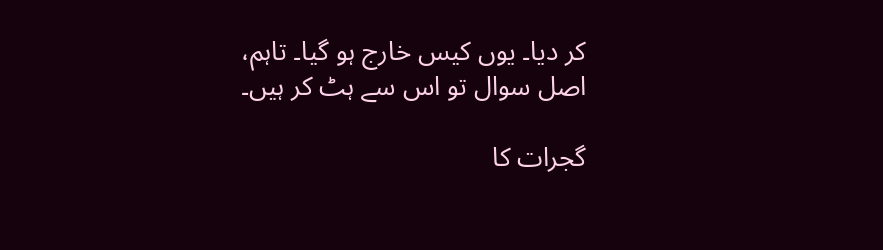کر دیا۔ یوں کیس خارج ہو گیا۔ تاہم، اصل سوال تو اس سے ہٹ کر ہیں۔

گجرات کا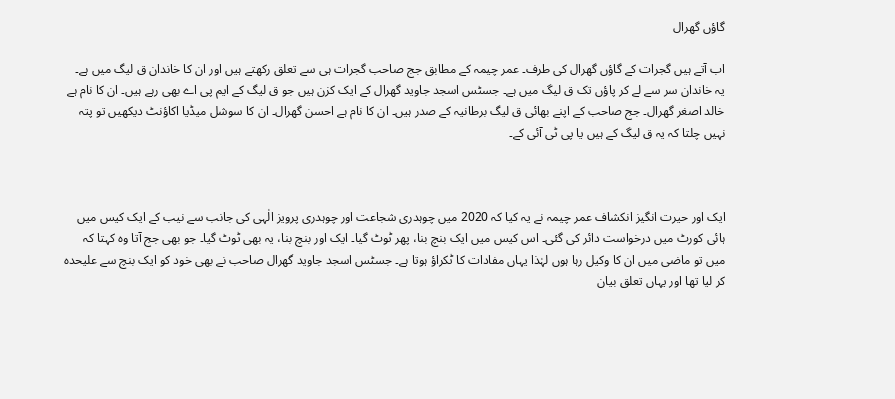گاؤں گھرال

اب آتے ہیں گجرات کے گاؤں گھرال کی طرف۔ عمر چیمہ کے مطابق جج صاحب گجرات ہی سے تعلق رکھتے ہیں اور ان کا خاندان ق لیگ میں ہے۔ یہ خاندان سر سے لے کر پاؤں تک ق لیگ میں ہے۔ جسٹس اسجد جاوید گھرال کے ایک کزن ہیں جو ق لیگ کے ایم پی اے بھی رہے ہیں۔ ان کا نام ہے خالد اصغر گھرال۔ جج صاحب کے اپنے بھائی ق لیگ برطانیہ کے صدر ہیں۔ ان کا نام ہے احسن گھرال۔ ان کا سوشل میڈیا اکاؤنٹ دیکھیں تو پتہ نہیں چلتا کہ یہ ق لیگ کے ہیں یا پی ٹی آئی کے۔



ایک اور حیرت انگیز انکشاف عمر چیمہ نے یہ کیا کہ 2020 میں چوہدری شجاعت اور چوہدری پرویز الٰہی کی جانب سے نیب کے ایک کیس میں ہائی کورٹ میں درخواست دائر کی گئی۔ اس کیس میں ایک بنچ بنا، پھر ٹوٹ گیا۔ ایک اور بنچ بنا، یہ بھی ٹوٹ گیا۔ جو بھی جج آتا وہ کہتا کہ میں تو ماضی میں ان کا وکیل رہا ہوں لہٰذا یہاں مفادات کا ٹکراؤ ہوتا ہے۔ جسٹس اسجد جاوید گھرال صاحب نے بھی خود کو ایک بنچ سے علیحدہ کر لیا تھا اور یہاں تعلق بیان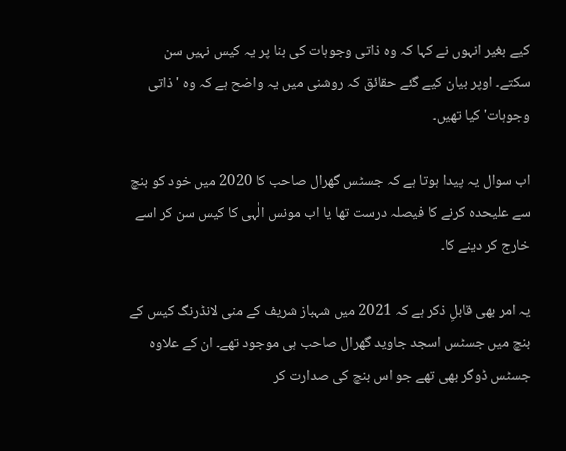کیے بغیر انہوں نے کہا کہ وہ ذاتی وجوہات کی بنا پر یہ کیس نہیں سن سکتے۔ اوپر بیان کیے گئے حقائق کہ روشنی میں یہ واضح ہے کہ وہ 'ذاتی وجوہات' کیا تھیں۔

اب سوال یہ پیدا ہوتا ہے کہ جسٹس گھرال صاحب کا 2020 میں خود کو بنچ سے علیحدہ کرنے کا فیصلہ درست تھا یا اب مونس الٰہی کا کیس سن کر اسے خارج کر دینے کا۔

یہ امر بھی قابلِ ذکر ہے کہ 2021 میں شہباز شریف کے منی لانڈرنگ کیس کے بنچ میں جسٹس اسجد جاوید گھرال صاحب ہی موجود تھے۔ ان کے علاوہ جسٹس ڈوگر بھی تھے جو اس بنچ کی صدارت کر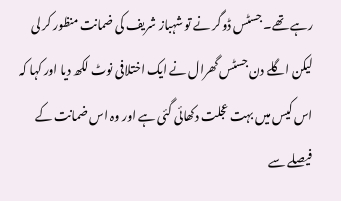رہے تھے۔ جسٹس ڈوگر نے تو شہباز شریف کی ضمانت منظور کر لی لیکن اگلے دن جسٹس گھرال نے ایک اختلافی نوٹ لکھ دیا اور کہا کہ اس کیس میں بہت عجلت دکھائی گئی ہے اور وہ اس ضمانت کے فیصلے سے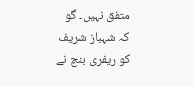متفق نہیں۔ گو کہ شہباز شریف کو ریفری بنچ نے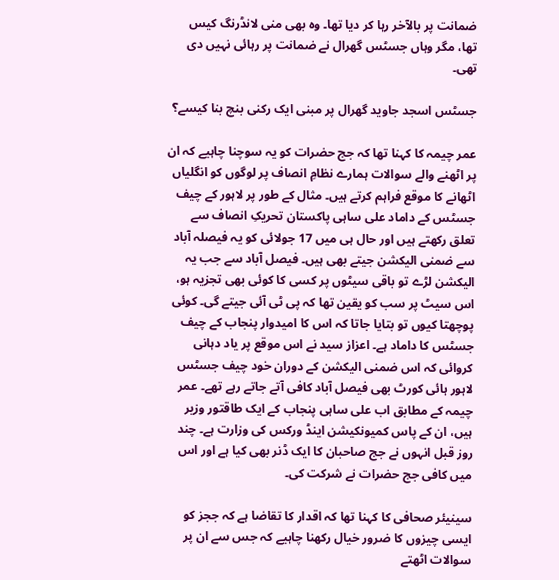ضمانت پر بالآخر رہا کر دیا تھا۔ وہ بھی منی لانڈرنگ کیس تھا، مگر وہاں جسٹس گھرال نے ضمانت پر رہائی نہیں دی تھی۔

جسٹس اسجد جاوید گھرال پر مبنی ایک رکنی بنچ بنا کیسے؟

عمر چیمہ کا کہنا تھا کہ جج حضرات کو یہ سوچنا چاہیے کہ ان پر اٹھنے والے سوالات ہمارے نظامِ انصاف پر لوگوں کو انگلیاں اٹھانے کا موقع فراہم کرتے ہیں۔ مثال کے طور پر لاہور کے چیف جسٹس کے داماد علی ساہی پاکستان تحریکِ انصاف سے تعلق رکھتے ہیں اور حال ہی میں 17 جولائی کو یہ فیصلہ آباد سے ضمنی الیکشن جیتے بھی ہیں۔ فیصل آباد سے جب یہ الیکشن لڑے تو باقی سیٹوں پر کسی کا کوئی بھی تجزیہ ہو، اس سیٹ پر سب کو یقین تھا کہ پی ٹی آئی جیتے گی۔ کوئی پوچھتا کیوں تو بتایا جاتا کہ اس کا امیدوار پنجاب کے چیف جسٹس کا داماد ہے۔ اعزاز سید نے اس موقع پر یاد دہانی کروائی کہ اس ضمنی الیکشن کے دوران خود چیف جسٹس لاہور ہائی کورٹ بھی فیصل آباد کافی آتے جاتے رہے تھے۔ عمر چیمہ کے مطابق اب علی ساہی پنجاب کے ایک طاقتور وزیر ہیں، ان کے پاس کمیونکیشن اینڈ ورکس کی وزارت ہے۔ چند روز قبل انہوں نے جج صاحبان کا ایک ڈنر بھی کیا ہے اور اس میں کافی جج حضرات نے شرکت کی۔

سینیئر صحافی کا کہنا تھا کہ اقدار کا تقاضا ہے کہ ججز کو ایسی چیزوں کا ضرور خیال رکھنا چاہیے کہ جس سے ان پر سوالات اٹھتے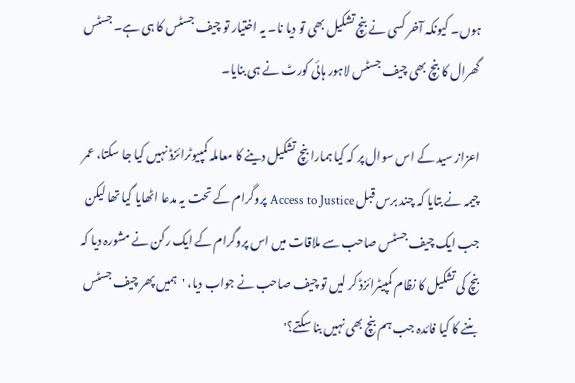ہوں۔ کیونکہ آخر کسی نے بنچ تشکیل بھی تو دیا نا۔ یہ اختیار تو چیف جسٹس کا ہی ہے۔ جسٹس گھرال کا بنچ بھی چیف جسٹس لاہور ہائی کورٹ نے ہی بنایا۔

اعزاز سید کے اس سوال پر کہ کیا ہمارا بنچ تشکیل دینے کا معاملہ کمپیوٹرائزڈ نہیں کیا جا سکتا، عمر چیمہ نے بتایا کہ چند برس قبل Access to Justice پروگرام کے تحت یہ مدعا اٹھایا گیا تھا لیکن جب ایک چیف جسٹس صاحب سے ملاقات میں اس پروگرام کے ایک رکن نے مشورہ دیا کہ بنچ کی تشکیل کا نظام کمپیٹرائزڈ کر لیں تو چیف صاحب نے جواب دیا، 'ہمیں پھر چیف جسٹس بننے کا کیا فائدہ جب ہم بنچ بھی نہیں بنا سکتے؟'